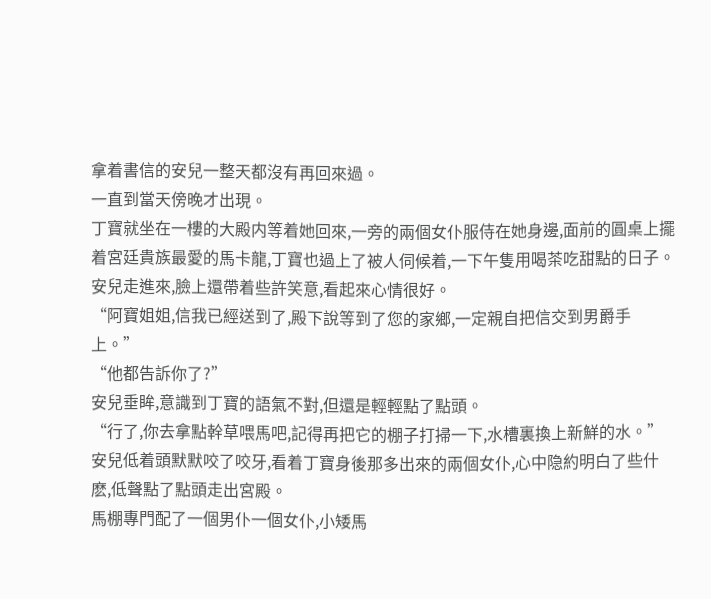拿着書信的安兒一整天都沒有再回來過。
一直到當天傍晚才出現。
丁寶就坐在一樓的大殿内等着她回來,一旁的兩個女仆服侍在她身邊,面前的圓桌上擺着宮廷貴族最愛的馬卡龍,丁寶也過上了被人伺候着,一下午隻用喝茶吃甜點的日子。
安兒走進來,臉上還帶着些許笑意,看起來心情很好。
“阿寶姐姐,信我已經送到了,殿下說等到了您的家鄉,一定親自把信交到男爵手上。”
“他都告訴你了?”
安兒垂眸,意識到丁寶的語氣不對,但還是輕輕點了點頭。
“行了,你去拿點幹草喂馬吧,記得再把它的棚子打掃一下,水槽裏換上新鮮的水。”
安兒低着頭默默咬了咬牙,看着丁寶身後那多出來的兩個女仆,心中隐約明白了些什麽,低聲點了點頭走出宮殿。
馬棚專門配了一個男仆一個女仆,小矮馬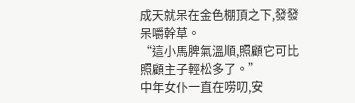成天就呆在金色棚頂之下,發發呆嚼幹草。
“這小馬脾氣溫順,照顧它可比照顧主子輕松多了。”
中年女仆一直在唠叨,安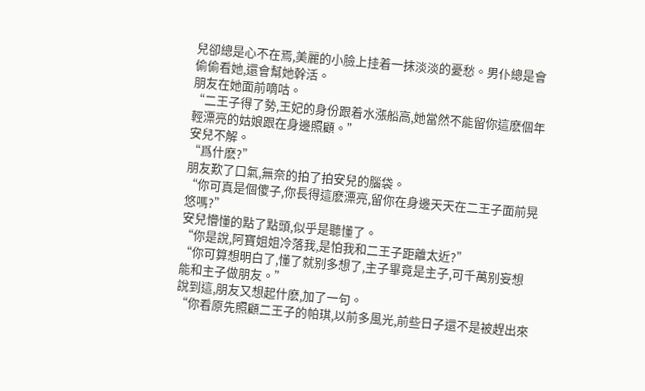兒卻總是心不在焉,美麗的小臉上挂着一抹淡淡的憂愁。男仆總是會偷偷看她,還會幫她幹活。
朋友在她面前嘀咕。
“二王子得了勢,王妃的身份跟着水漲船高,她當然不能留你這麽個年輕漂亮的姑娘跟在身邊照顧。”
安兒不解。
“爲什麽?”
朋友歎了口氣,無奈的拍了拍安兒的腦袋。
“你可真是個傻子,你長得這麽漂亮,留你在身邊天天在二王子面前晃悠嗎?”
安兒懵懂的點了點頭,似乎是聽懂了。
“你是說,阿寶姐姐冷落我,是怕我和二王子距離太近?”
“你可算想明白了,懂了就别多想了,主子畢竟是主子,可千萬别妄想能和主子做朋友。”
說到這,朋友又想起什麽,加了一句。
“你看原先照顧二王子的帕琪,以前多風光,前些日子還不是被趕出來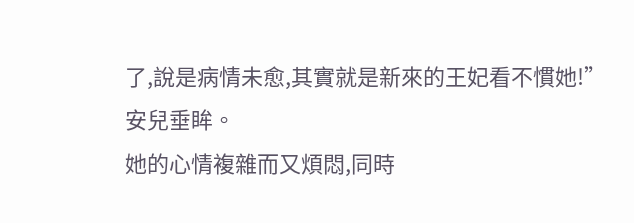了,說是病情未愈,其實就是新來的王妃看不慣她!”
安兒垂眸。
她的心情複雜而又煩悶,同時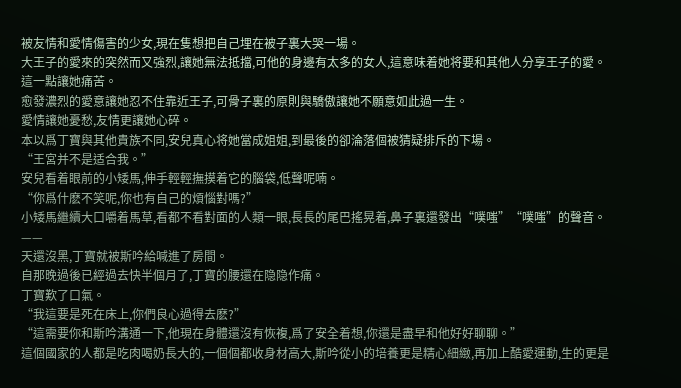被友情和愛情傷害的少女,現在隻想把自己埋在被子裏大哭一場。
大王子的愛來的突然而又強烈,讓她無法抵擋,可他的身邊有太多的女人,這意味着她将要和其他人分享王子的愛。
這一點讓她痛苦。
愈發濃烈的愛意讓她忍不住靠近王子,可骨子裏的原則與驕傲讓她不願意如此過一生。
愛情讓她憂愁,友情更讓她心碎。
本以爲丁寶與其他貴族不同,安兒真心将她當成姐姐,到最後的卻淪落個被猜疑排斥的下場。
“王宮并不是适合我。”
安兒看着眼前的小矮馬,伸手輕輕撫摸着它的腦袋,低聲呢喃。
“你爲什麽不笑呢,你也有自己的煩惱對嗎?”
小矮馬繼續大口嚼着馬草,看都不看對面的人類一眼,長長的尾巴搖晃着,鼻子裏還發出“噗嗤”“噗嗤”的聲音。
——
天還沒黑,丁寶就被斯吟給喊進了房間。
自那晚過後已經過去快半個月了,丁寶的腰還在隐隐作痛。
丁寶歎了口氣。
“我這要是死在床上,你們良心過得去麽?”
“這需要你和斯吟溝通一下,他現在身體還沒有恢複,爲了安全着想,你還是盡早和他好好聊聊。”
這個國家的人都是吃肉喝奶長大的,一個個都收身材高大,斯吟從小的培養更是精心細緻,再加上酷愛運動,生的更是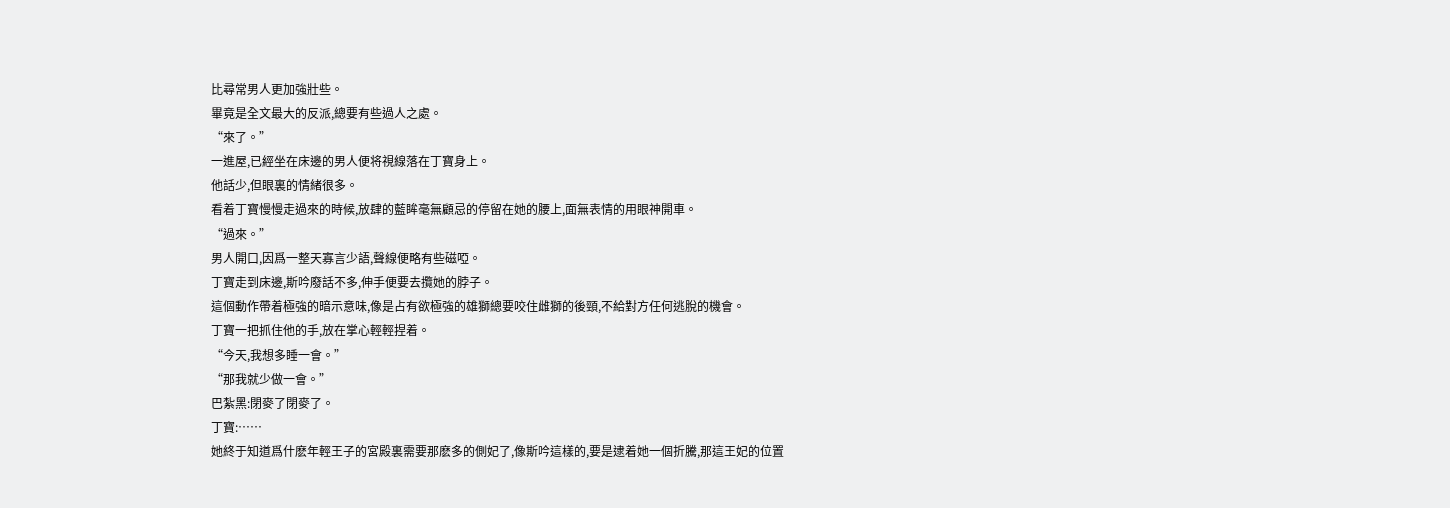比尋常男人更加強壯些。
畢竟是全文最大的反派,總要有些過人之處。
“來了。”
一進屋,已經坐在床邊的男人便将視線落在丁寶身上。
他話少,但眼裏的情緒很多。
看着丁寶慢慢走過來的時候,放肆的藍眸毫無顧忌的停留在她的腰上,面無表情的用眼神開車。
“過來。”
男人開口,因爲一整天寡言少語,聲線便略有些磁啞。
丁寶走到床邊,斯吟廢話不多,伸手便要去攬她的脖子。
這個動作帶着極強的暗示意味,像是占有欲極強的雄獅總要咬住雌獅的後頸,不給對方任何逃脫的機會。
丁寶一把抓住他的手,放在掌心輕輕捏着。
“今天,我想多睡一會。”
“那我就少做一會。”
巴紮黑:閉麥了閉麥了。
丁寶:……
她終于知道爲什麽年輕王子的宮殿裏需要那麽多的側妃了,像斯吟這樣的,要是逮着她一個折騰,那這王妃的位置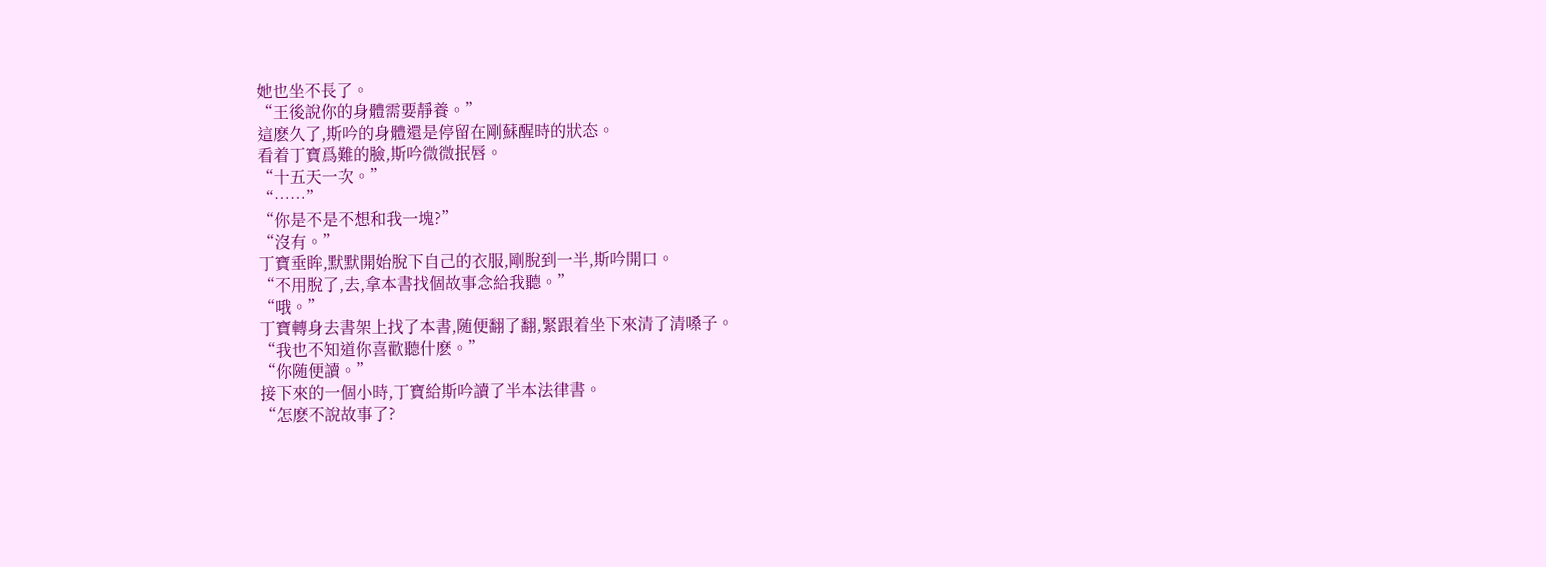她也坐不長了。
“王後說你的身體需要靜養。”
這麽久了,斯吟的身體還是停留在剛蘇醒時的狀态。
看着丁寶爲難的臉,斯吟微微抿唇。
“十五天一次。”
“……”
“你是不是不想和我一塊?”
“沒有。”
丁寶垂眸,默默開始脫下自己的衣服,剛脫到一半,斯吟開口。
“不用脫了,去,拿本書找個故事念給我聽。”
“哦。”
丁寶轉身去書架上找了本書,随便翻了翻,緊跟着坐下來清了清嗓子。
“我也不知道你喜歡聽什麽。”
“你随便讀。”
接下來的一個小時,丁寶給斯吟讀了半本法律書。
“怎麽不說故事了?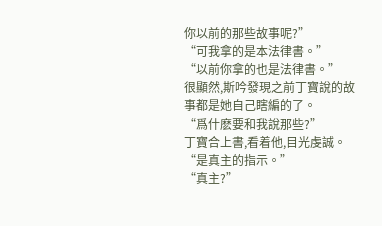你以前的那些故事呢?”
“可我拿的是本法律書。”
“以前你拿的也是法律書。”
很顯然,斯吟發現之前丁寶說的故事都是她自己瞎編的了。
“爲什麽要和我說那些?”
丁寶合上書,看着他,目光虔誠。
“是真主的指示。”
“真主?”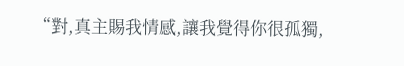“對,真主賜我情感,讓我覺得你很孤獨,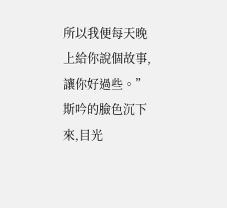所以我便每天晚上給你說個故事,讓你好過些。”
斯吟的臉色沉下來,目光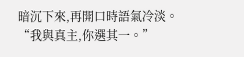暗沉下來,再開口時語氣冷淡。
“我與真主,你選其一。”